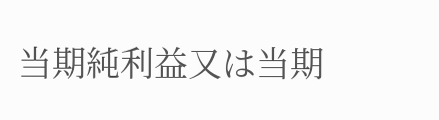当期純利益又は当期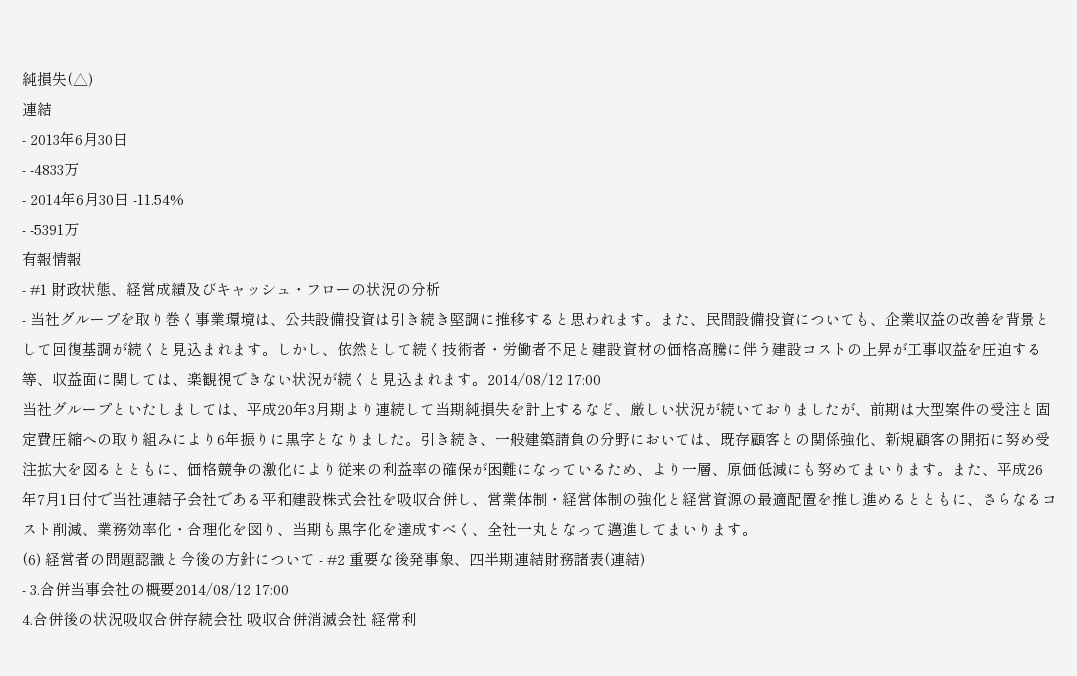純損失(△)
連結
- 2013年6月30日
- -4833万
- 2014年6月30日 -11.54%
- -5391万
有報情報
- #1 財政状態、経営成績及びキャッシュ・フローの状況の分析
- 当社グループを取り巻く事業環境は、公共設備投資は引き続き堅調に推移すると思われます。また、民間設備投資についても、企業収益の改善を背景として回復基調が続くと見込まれます。しかし、依然として続く技術者・労働者不足と建設資材の価格高騰に伴う建設コストの上昇が工事収益を圧迫する等、収益面に関しては、楽観視できない状況が続くと見込まれます。2014/08/12 17:00
当社グループといたしましては、平成20年3月期より連続して当期純損失を計上するなど、厳しい状況が続いておりましたが、前期は大型案件の受注と固定費圧縮への取り組みにより6年振りに黒字となりました。引き続き、一般建築請負の分野においては、既存顧客との関係強化、新規顧客の開拓に努め受注拡大を図るとともに、価格競争の激化により従来の利益率の確保が困難になっているため、より一層、原価低減にも努めてまいります。また、平成26年7月1日付で当社連結子会社である平和建設株式会社を吸収合併し、営業体制・経営体制の強化と経営資源の最適配置を推し進めるとともに、さらなるコスト削減、業務効率化・合理化を図り、当期も黒字化を達成すべく、全社一丸となって邁進してまいります。
(6) 経営者の問題認識と今後の方針について - #2 重要な後発事象、四半期連結財務諸表(連結)
- 3.合併当事会社の概要2014/08/12 17:00
4.合併後の状況吸収合併存続会社 吸収合併消滅会社 経常利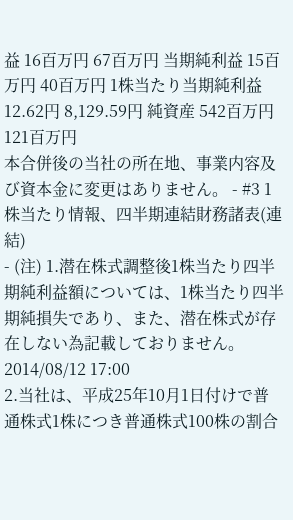益 16百万円 67百万円 当期純利益 15百万円 40百万円 1株当たり当期純利益 12.62円 8,129.59円 純資産 542百万円 121百万円
本合併後の当社の所在地、事業内容及び資本金に変更はありません。 - #3 1株当たり情報、四半期連結財務諸表(連結)
- (注) 1.潜在株式調整後1株当たり四半期純利益額については、1株当たり四半期純損失であり、また、潜在株式が存在しない為記載しておりません。2014/08/12 17:00
2.当社は、平成25年10月1日付けで普通株式1株につき普通株式100株の割合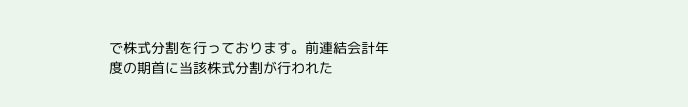で株式分割を行っております。前連結会計年度の期首に当該株式分割が行われた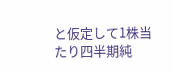と仮定して1株当たり四半期純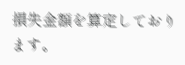損失金額を算定しております。